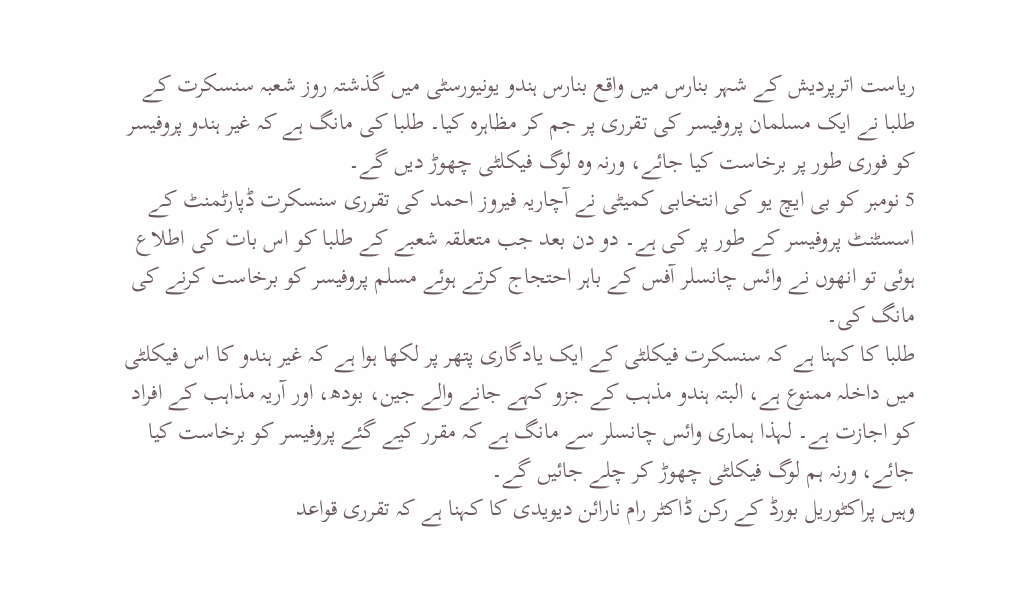ریاست اترپردیش کے شہر بنارس میں واقع بنارس ہندو یونیورسٹی میں گذشتہ روز شعبہ سنسکرت کے طلبا نے ایک مسلمان پروفیسر کی تقرری پر جم کر مظاہرہ کیا۔ طلبا کی مانگ ہے کہ غیر ہندو پروفیسر کو فوری طور پر برخاست کیا جائے، ورنہ وہ لوگ فیکلٹی چھوڑ دیں گے۔
5 نومبر کو بی ایچ یو کی انتخابی کمیٹی نے آچاریہ فیروز احمد کی تقرری سنسکرت ڈپارٹمنٹ کے اسسٹنٹ پروفیسر کے طور پر کی ہے۔ دو دن بعد جب متعلقہ شعبے کے طلبا کو اس بات کی اطلاع ہوئی تو انھوں نے وائس چانسلر آفس کے باہر احتجاج کرتے ہوئے مسلم پروفیسر کو برخاست کرنے کی مانگ کی۔
طلبا کا کہنا ہے کہ سنسکرت فیکلٹی کے ایک یادگاری پتھر پر لکھا ہوا ہے کہ غیر ہندو کا اس فیکلٹی میں داخلہ ممنوع ہے، البتہ ہندو مذہب کے جزو کہے جانے والے جین، بودھ، اور آریہ مذاہب کے افراد کو اجازت ہے۔ لہذا ہماری وائس چانسلر سے مانگ ہے کہ مقرر کیے گئے پروفیسر کو برخاست کیا جائے، ورنہ ہم لوگ فیکلٹی چھوڑ کر چلے جائیں گے۔
وہیں پراکٹوریل بورڈ کے رکن ڈاکٹر رام نارائن دیویدی کا کہنا ہے کہ تقرری قواعد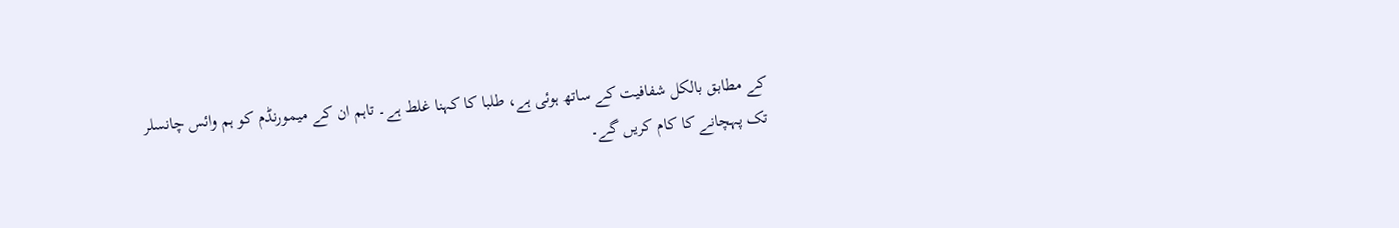کے مطابق بالکل شفافیت کے ساتھ ہوئی ہے، طلبا کا کہنا غلط ہے۔ تاہم ان کے میمورنڈم کو ہم وائس چانسلر تک پہچانے کا کام کریں گے۔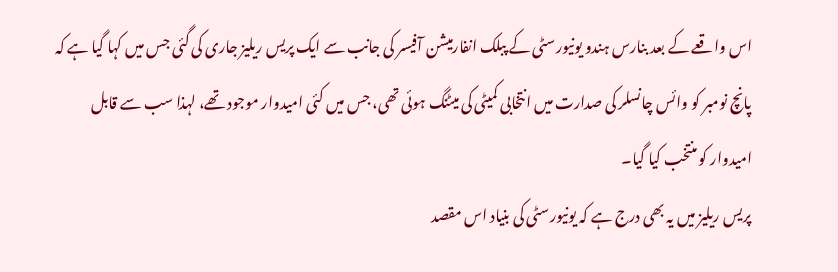اس واقعے کے بعد بنارس ہندو یونیورسٹی کے پبلک انفارمیشن آفیسر کی جانب سے ایک پریس ریلیز جاری کی گئی جس میں کہا گیا ہے کہ پانچ نومبر کو وائس چانسلر کی صدارت میں انتخابی کمیٹی کی میٹنگ ہوئی تھی، جس میں کئی امیدوار موجود تھے، لہذا سب سے قابل امیدوار کو منتخب کیا گیا۔
پریس ریلیز میں یہ بھی درج ہے کہ یونیورسٹی کی بنیاد اس مقصد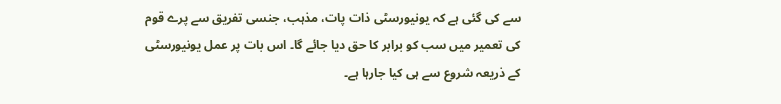سے کی گئی ہے کہ یونیورسٹی ذات پات، مذہب، جنسی تفریق سے پرے قوم کی تعمیر میں سب کو برابر کا حق دیا جائے گا۔ اس بات پر عمل یونیورسٹی کے ذریعہ شروع سے ہی کیا جارہا ہے۔